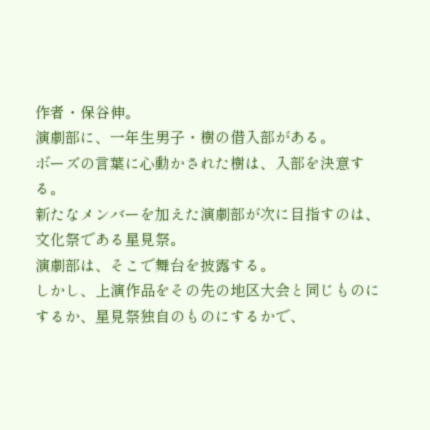作者・保谷伸。
演劇部に、一年生男子・樹の借入部がある。
ボーズの言葉に心動かされた樹は、入部を決意する。
新たなメンバーを加えた演劇部が次に目指すのは、文化祭である星見祭。
演劇部は、そこで舞台を披露する。
しかし、上演作品をその先の地区大会と同じものにするか、星見祭独自のものにするかで、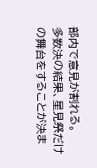部内で意見が割れる。
多数決の結果、星見祭だけの舞台をすることが決ま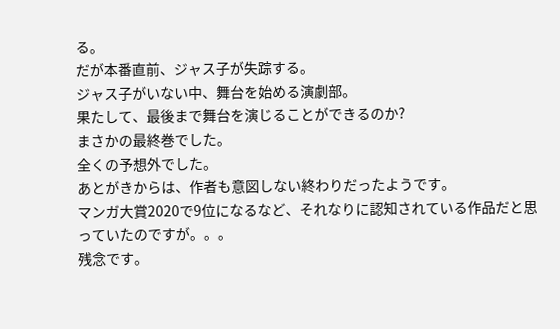る。
だが本番直前、ジャス子が失踪する。
ジャス子がいない中、舞台を始める演劇部。
果たして、最後まで舞台を演じることができるのか?
まさかの最終巻でした。
全くの予想外でした。
あとがきからは、作者も意図しない終わりだったようです。
マンガ大賞2020で9位になるなど、それなりに認知されている作品だと思っていたのですが。。。
残念です。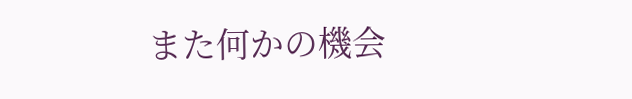また何かの機会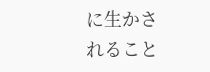に生かされること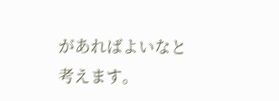があればよいなと考えます。